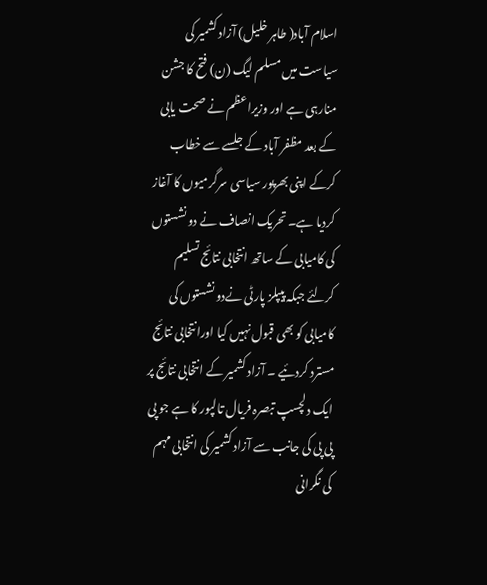اسلام آباد( طاہر خلیل) آزاد کشمیر کی سیاست میں مسلم لیگ (ن) فتح کا جشن منارہی ہے اور وزیراعظم نے صحت یابی کے بعد مظفر آباد کے جلسے سے خطاب کرکے اپنی بھرپور سیاسی سرگرمیوں کا آغاز کردیا ہے۔ تحریک انصاف نے دو نشستوں کی کامیابی کے ساتھ انتخابی نتائج تسلیم کرلئے جبکہ پیپلز پارٹی نےدو نشستوں کی کامیابی کو بھی قبول نہیں کیا اورانتخابی نتائج مسترد کردئیے ۔ آزاد کشمیر کے انتخابی نتائج پر ایک دلچسپ تبصرہ فریال تالپور کا ہے جو پی پی پی کی جانب سے آزاد کشمیر کی انتخابی مہم کی نگرانی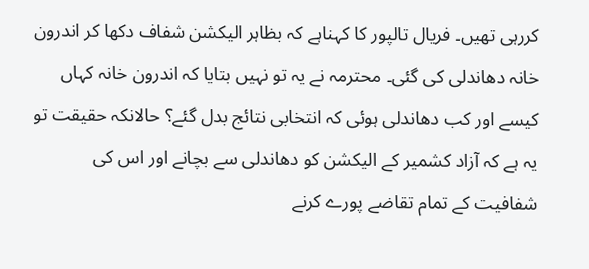کررہی تھیں۔ فریال تالپور کا کہناہے کہ بظاہر الیکشن شفاف دکھا کر اندرون خانہ دھاندلی کی گئی۔ محترمہ نے یہ تو نہیں بتایا کہ اندرون خانہ کہاں کیسے اور کب دھاندلی ہوئی کہ انتخابی نتائج بدل گئے؟ حالانکہ حقیقت تو یہ ہے کہ آزاد کشمیر کے الیکشن کو دھاندلی سے بچانے اور اس کی شفافیت کے تمام تقاضے پورے کرنے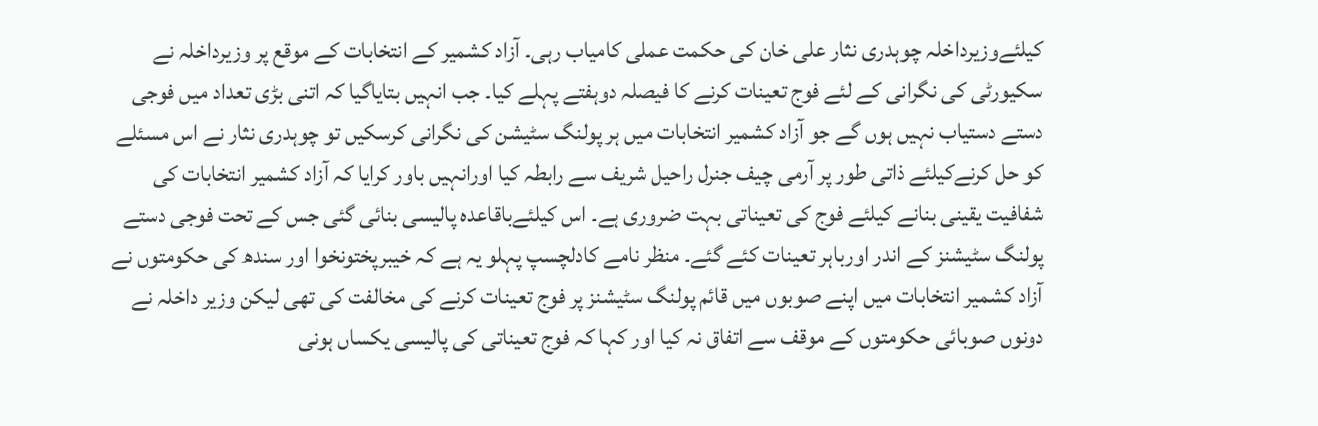کیلئےوزیرداخلہ چوہدری نثار علی خان کی حکمت عملی کامیاب رہی۔ آزاد کشمیر کے انتخابات کے موقع پر وزیرداخلہ نے سکیورٹی کی نگرانی کے لئے فوج تعینات کرنے کا فیصلہ دوہفتے پہلے کیا۔ جب انہیں بتایاگیا کہ اتنی بڑی تعداد میں فوجی دستے دستیاب نہیں ہوں گے جو آزاد کشمیر انتخابات میں ہر پولنگ سٹیشن کی نگرانی کرسکیں تو چوہدری نثار نے اس مسئلے کو حل کرنےکیلئے ذاتی طور پر آرمی چیف جنرل راحیل شریف سے رابطہ کیا اورانہیں باور کرایا کہ آزاد کشمیر انتخابات کی شفافیت یقینی بنانے کیلئے فوج کی تعیناتی بہت ضروری ہے۔ اس کیلئےباقاعدہ پالیسی بنائی گئی جس کے تحت فوجی دستے پولنگ سٹیشنز کے اندر اورباہر تعینات کئے گئے۔ منظر نامے کادلچسپ پہلو یہ ہے کہ خیبرپختونخوا اور سندھ کی حکومتوں نے آزاد کشمیر انتخابات میں اپنے صوبوں میں قائم پولنگ سٹیشنز پر فوج تعینات کرنے کی مخالفت کی تھی لیکن وزیر داخلہ نے دونوں صوبائی حکومتوں کے موقف سے اتفاق نہ کیا اور کہا کہ فوج تعیناتی کی پالیسی یکساں ہونی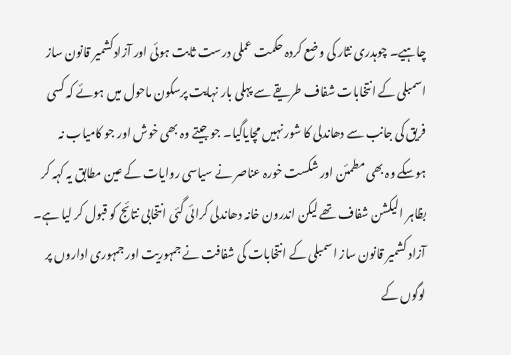چاہیے۔ چوہدری نثار کی وضع کردہ حکمت عملی درست ثابت ہوئی اور آزادکشمیر قانون ساز اسمبلی کے انتخابات شفاف طریقے سے پہلی بار نہایت پرسکون ماحول میں ہوئے کہ کسی فریق کی جانب سے دھاندلی کا شور نہیں مچایاگیا۔ جو جیتے وہ بھی خوش اور جو کامیاب نہ ہوسکے وہ بھی مطمئن اور شکست خورہ عناصر نے سیاسی روایات کے عین مطابق یہ کہہ کر بظاہر الیکشن شفاف تھے لیکن اندرون خانہ دھاندلی کرائی گئی انتخابی نتائج کو قبول کر لیا ہے۔ آزاد کشمیر قانون ساز اسمبلی کے انتخابات کی شفافت نے جمہوریت اور جمہوری اداروں پر لوگوں کے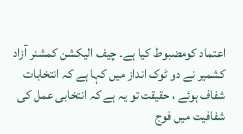اعتماد کومضبوط کیا ہے۔ چیف الیکشن کمشنر آزاد کشمیر نے دو ٹوک انداز میں کہا ہے کہ انتخابات شفاف ہوئے ، حقیقت تو یہ ہے کہ انتخابی عمل کی شفافیت میں فوج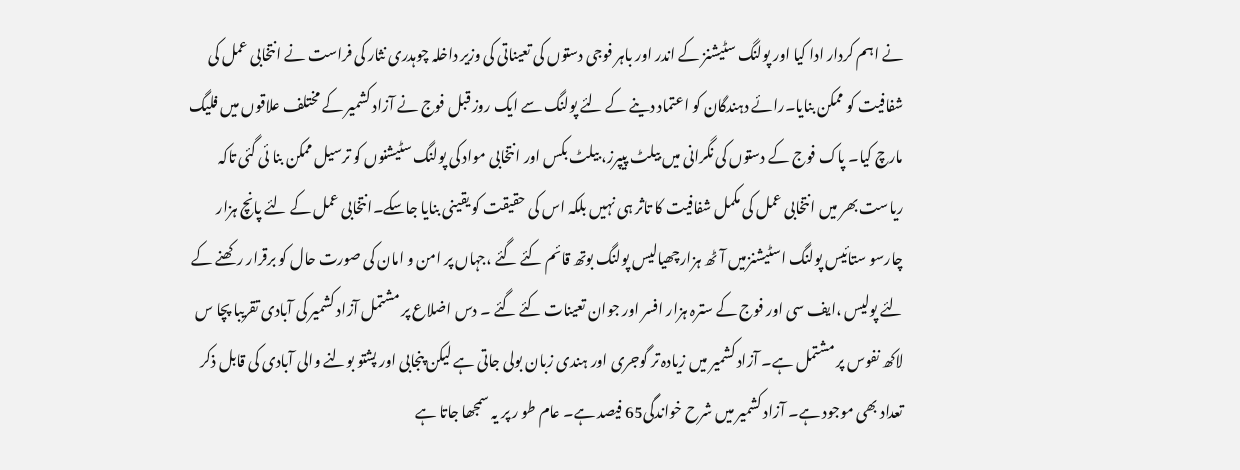نے اہم کردار ادا کیا اور پولنگ سٹیشنز کے اندر اور باہر فوجی دستوں کی تعیناتی کی وزیر داخلہ چوہدری نثار کی فراست نے انتخابی عمل کی شفافیت کو ممکن بنایا۔رائے دہندگان کو اعتماد دینے کے لئے پولنگ سے ایک روز قبل فوج نے آزاد کشمیر کے مختلف علاقوں میں فلیگ مارچ کیا۔ پاک فوج کے دستوں کی نگرانی میں بیلٹ پیپرز، بیلٹ بکس اور انتخابی مواد کی پولنگ سٹیشنوں کو ترسیل ممکن بنا ئی گئی تاکہ ریاست بھر میں انتخابی عمل کی مکمل شفافیت کا تاثر ہی نہیں بلکہ اس کی حقیقت کو یقینی بنایا جاسکے۔انتخابی عمل کے لئے پانچ ہزار چارسو ستائیس پولنگ اسٹیشنزمیں آٹھ ہزارچھیالیس پولنگ بوتھ قائم کئے گئے ،جہاں پر امن و امان کی صورت حال کو برقرار رکھنے کے لئے پولیس ،ایف سی اور فوج کے سترہ ہزار افسر اور جوان تعینات کئے گئے ۔ دس اضلاع پر مشتمل آزاد کشمیر کی آبادی تقریبا پچا س لاکھ نفوس پر مشتمل ہے۔ آزاد کشمیر میں زیادہ تر گوجری اور ہندی زبان بولی جاتی ہے لیکن پنجابی اور پشتو بولنے والی آبادی کی قابل ذکر تعداد بھی موجود ہے۔ آزاد کشمیر میں شرح خواندگی65 فیصد ہے۔ عام طو ر پر یہ سمجھا جاتا ہے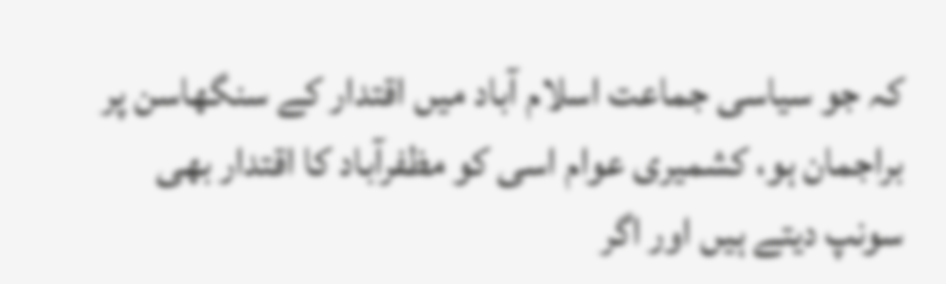کہ جو سیاسی جماعت اسلام آباد میں اقتدار کے سنگھاسن پر براجمان ہو، کشمیری عوام اسی کو مظفرآباد کا اقتدار بھی سونپ دیتے ہیں اور اگر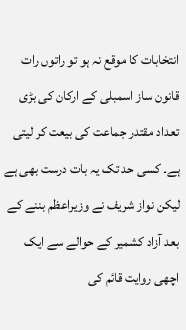انتخابات کا موقع نہ ہو تو راتوں رات قانون ساز اسمبلی کے ارکان کی بڑی تعداد مقتدر جماعت کی بیعت کر لیتی ہے۔ کسی حد تک یہ بات درست بھی ہے لیکن نواز شریف نے وزیراعظم بننے کے بعد آزاد کشمیر کے حوالے سے ایک اچھی روایت قائم کی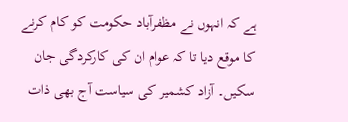ہے کہ انہوں نے مظفرآباد حکومت کو کام کرنے کا موقع دیا تا کہ عوام ان کی کارکردگی جان سکیں۔ آزاد کشمیر کی سیاست آج بھی ذات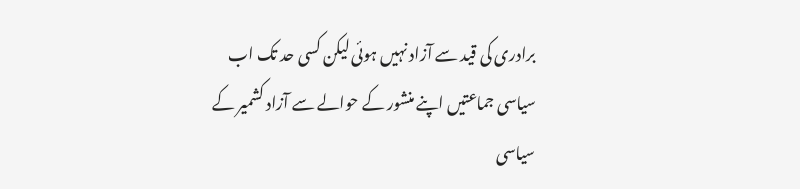برادری کی قید سے آزاد نہیں ہوئی لیکن کسی حد تک اب سیاسی جماعتیں اپنے منشور کے حوالے سے آزاد کشمیر کے سیاسی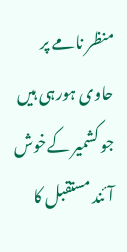منظر نامے پر حاوی ہورہی ہیں جو کشمیر کےخوش آئند مستقبل کا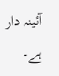آئینہ دار ہے۔